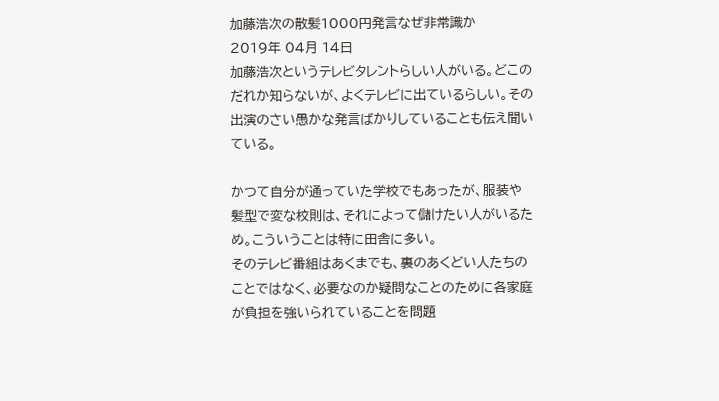加藤浩次の散髪1000円発言なぜ非常識か
2019年 04月 14日
加藤浩次というテレビタレントらしい人がいる。どこのだれか知らないが、よくテレビに出ているらしい。その出演のさい愚かな発言ばかりしていることも伝え聞いている。

かつて自分が通っていた学校でもあったが、服装や髪型で変な校則は、それによって儲けたい人がいるため。こういうことは特に田舎に多い。
そのテレビ番組はあくまでも、裏のあくどい人たちのことではなく、必要なのか疑問なことのために各家庭が負担を強いられていることを問題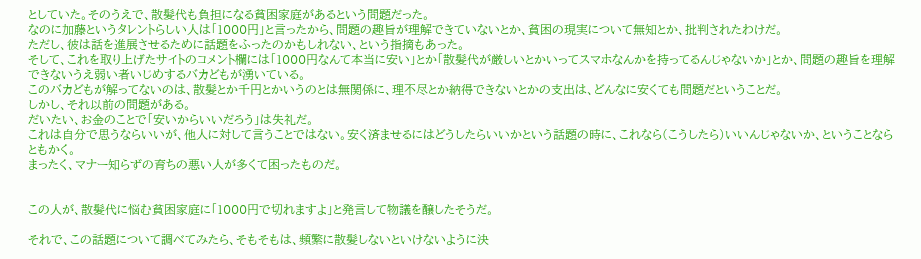としていた。そのうえで、散髪代も負担になる貧困家庭があるという問題だった。
なのに加藤というタレントらしい人は「1000円」と言ったから、問題の趣旨が理解できていないとか、貧困の現実について無知とか、批判されたわけだ。
ただし、彼は話を進展させるために話題をふったのかもしれない、という指摘もあった。
そして、これを取り上げたサイトのコメント欄には「1000円なんて本当に安い」とか「散髪代が厳しいとかいってスマホなんかを持ってるんじゃないか」とか、問題の趣旨を理解できないうえ弱い者いじめするバカどもが湧いている。
このバカどもが解ってないのは、散髪とか千円とかいうのとは無関係に、理不尽とか納得できないとかの支出は、どんなに安くても問題だということだ。
しかし、それ以前の問題がある。
だいたい、お金のことで「安いからいいだろう」は失礼だ。
これは自分で思うならいいが、他人に対して言うことではない。安く済ませるにはどうしたらいいかという話題の時に、これなら(こうしたら)いいんじゃないか、ということならともかく。
まったく、マナー知らずの育ちの悪い人が多くて困ったものだ。


この人が、散髪代に悩む貧困家庭に「1000円で切れますよ」と発言して物議を醸したそうだ。

それで、この話題について調べてみたら、そもそもは、頻繁に散髪しないといけないように決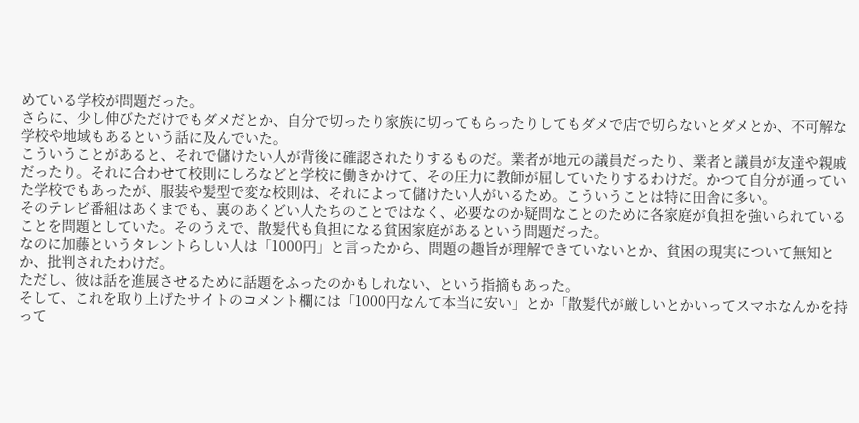めている学校が問題だった。
さらに、少し伸びただけでもダメだとか、自分で切ったり家族に切ってもらったりしてもダメで店で切らないとダメとか、不可解な学校や地域もあるという話に及んでいた。
こういうことがあると、それで儲けたい人が背後に確認されたりするものだ。業者が地元の議員だったり、業者と議員が友達や親戚だったり。それに合わせて校則にしろなどと学校に働きかけて、その圧力に教師が屈していたりするわけだ。かつて自分が通っていた学校でもあったが、服装や髪型で変な校則は、それによって儲けたい人がいるため。こういうことは特に田舎に多い。
そのテレビ番組はあくまでも、裏のあくどい人たちのことではなく、必要なのか疑問なことのために各家庭が負担を強いられていることを問題としていた。そのうえで、散髪代も負担になる貧困家庭があるという問題だった。
なのに加藤というタレントらしい人は「1000円」と言ったから、問題の趣旨が理解できていないとか、貧困の現実について無知とか、批判されたわけだ。
ただし、彼は話を進展させるために話題をふったのかもしれない、という指摘もあった。
そして、これを取り上げたサイトのコメント欄には「1000円なんて本当に安い」とか「散髪代が厳しいとかいってスマホなんかを持って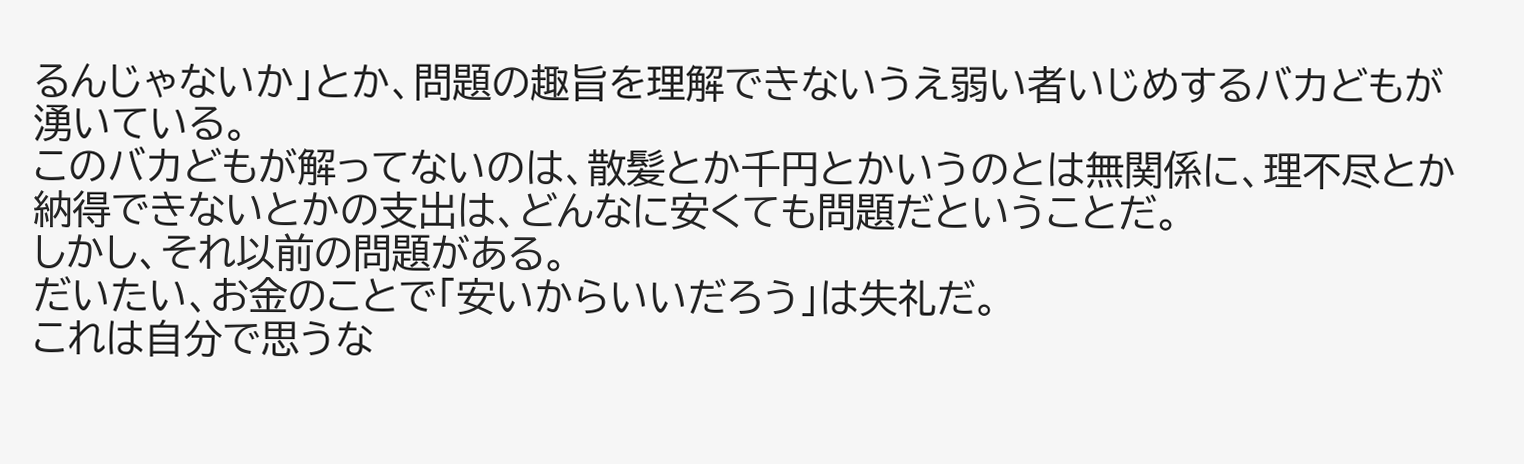るんじゃないか」とか、問題の趣旨を理解できないうえ弱い者いじめするバカどもが湧いている。
このバカどもが解ってないのは、散髪とか千円とかいうのとは無関係に、理不尽とか納得できないとかの支出は、どんなに安くても問題だということだ。
しかし、それ以前の問題がある。
だいたい、お金のことで「安いからいいだろう」は失礼だ。
これは自分で思うな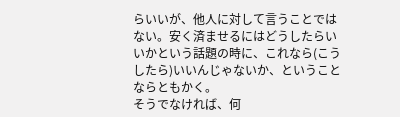らいいが、他人に対して言うことではない。安く済ませるにはどうしたらいいかという話題の時に、これなら(こうしたら)いいんじゃないか、ということならともかく。
そうでなければ、何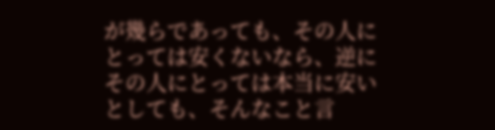が幾らであっても、その人にとっては安くないなら、逆にその人にとっては本当に安いとしても、そんなこと言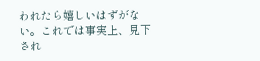われたら嬉しいはずがない。これでは事実上、見下され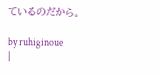ているのだから。

by ruhiginoue
|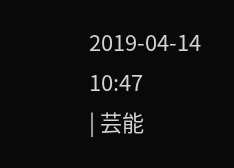2019-04-14 10:47
| 芸能